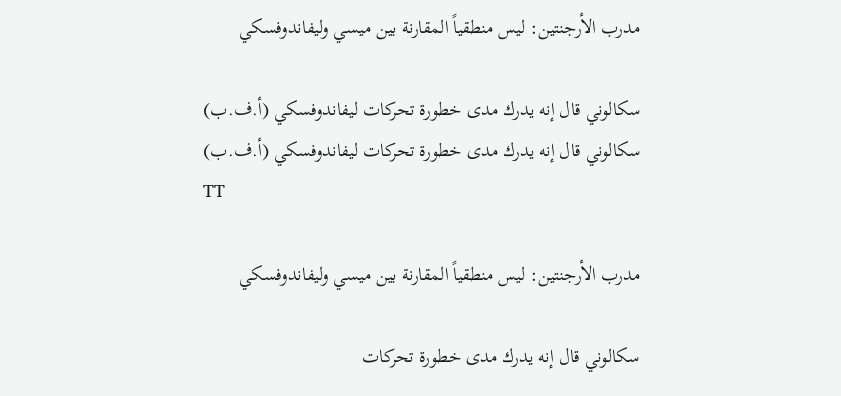مدرب الأرجنتين: ليس منطقياً المقارنة بين ميسي وليفاندوفسكي

سكالوني قال إنه يدرك مدى خطورة تحركات ليفاندوفسكي (أ.ف.ب)
سكالوني قال إنه يدرك مدى خطورة تحركات ليفاندوفسكي (أ.ف.ب)
TT

مدرب الأرجنتين: ليس منطقياً المقارنة بين ميسي وليفاندوفسكي

سكالوني قال إنه يدرك مدى خطورة تحركات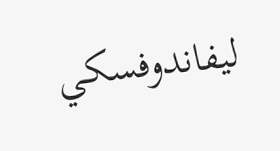ليفاندوفسكي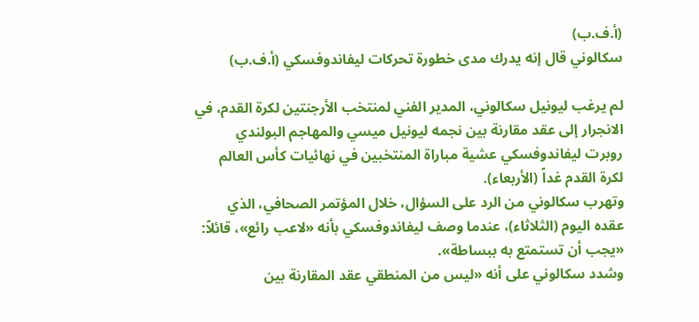(أ.ف.ب)
سكالوني قال إنه يدرك مدى خطورة تحركات ليفاندوفسكي (أ.ف.ب)

لم يرغب ليونيل سكالوني، المدير الفني لمنتخب الأرجنتين لكرة القدم، في الانجرار إلى عقد مقارنة بين نجمه ليونيل ميسي والمهاجم البولندي روبرت ليفاندوفسكي عشية مباراة المنتخبين في نهائيات كأس العالم لكرة القدم غداً (الأربعاء).
وتهرب سكالوني من الرد على السؤال، خلال المؤتمر الصحافي، الذي عقده اليوم (الثلاثاء)، عندما وصف ليفاندوفسكي بأنه «لاعب رائع»، قائلاً: «يجب أن تستمتع به ببساطة».
وشدد سكالوني على أنه «ليس من المنطقي عقد المقارنة بين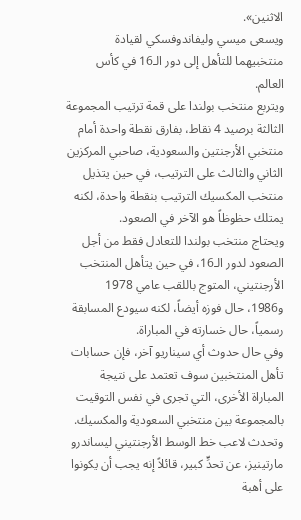الاثنين».
ويسعى ميسي وليفاندوفسكي لقيادة منتخبيهما للتأهل إلى دور الـ16 في كأس العالم.
ويتربع منتخب بولندا على قمة ترتيب المجموعة الثالثة برصيد 4 نقاط، بفارق نقطة واحدة أمام منتخبي الأرجنتين والسعودية، صاحبي المركزين الثاني والثالث على الترتيب، في حين يتذيل منتخب المكسيك الترتيب بنقطة واحدة، لكنه يمتلك حظوظاً هو الآخر في الصعود.
ويحتاج منتخب بولندا للتعادل فقط من أجل الصعود لدور الـ16، في حين يتأهل المنتخب الأرجنتيني، المتوج باللقب عامي 1978 و1986، حال فوزه أيضاً، لكنه سيودع المسابقة رسمياً، حال خسارته في المباراة.
وفي حال حدوث أي سيناريو آخر، فإن حسابات تأهل المنتخبين سوف تعتمد على نتيجة المباراة الأخرى، التي تجرى في نفس التوقيت بالمجموعة بين منتخبي السعودية والمكسيك.
وتحدث لاعب خط الوسط الأرجنتيني ليساندرو مارتينيز، عن تحدٍّ كبير، قائلاً إنه يجب أن يكونوا على أهبة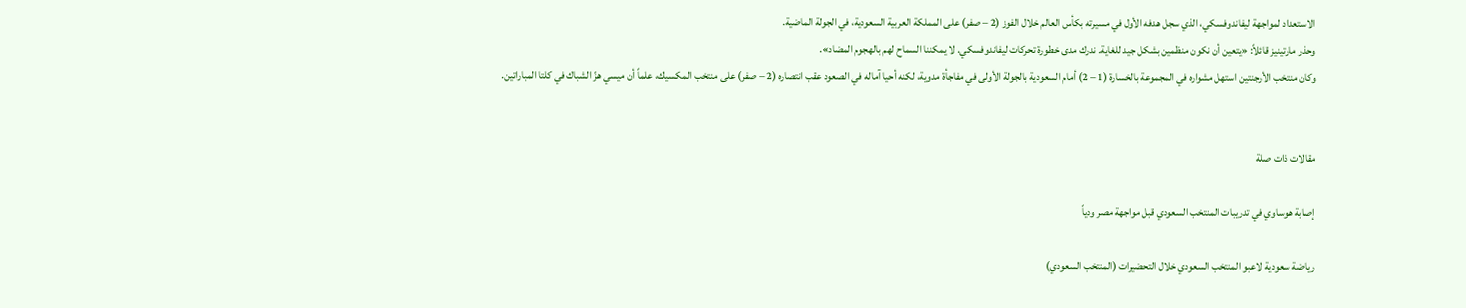الاستعداد لمواجهة ليفاندوفسكي، الذي سجل هدفه الأول في مسيرته بكأس العالم خلال الفوز (2 – صفر) على المملكة العربية السعودية، في الجولة الماضية.
وحذر مارتينيز قائلاً: «يتعين أن نكون منظمين بشكل جيد للغاية. ندرك مدى خطورة تحركات ليفاندوفسكي. لا يمكننا السماح لهم بالهجوم المضاد».
وكان منتخب الأرجنتين استهل مشواره في المجموعة بالخسارة (1 – 2) أمام السعودية بالجولة الأولى في مفاجأة مدوية، لكنه أحيا آماله في الصعود عقب انتصاره (2 – صفر) على منتخب المكسيك، علماً أن ميسي هزّ الشباك في كلتا المباراتين.


مقالات ذات صلة

إصابة هوساوي في تدريبات المنتخب السعودي قبل مواجهة مصر ودياً

رياضة سعودية لاعبو المنتخب السعودي خلال التحضيرات (المنتخب السعودي)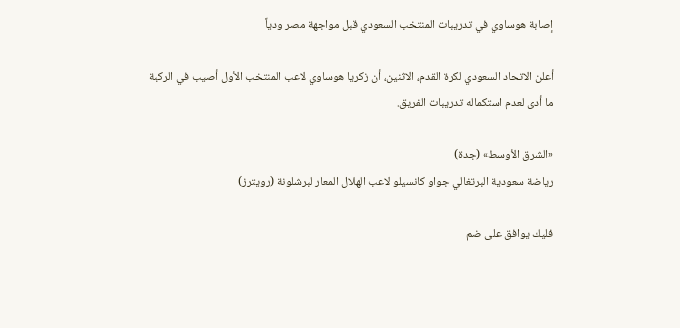إصابة هوساوي في تدريبات المنتخب السعودي قبل مواجهة مصر ودياً

أعلن الاتحاد السعودي لكرة القدم، الاثنين، أن زكريا هوساوي لاعب المنتخب الأول أصيب في الركبة ما أدى لعدم استكماله تدريبات الفريق.

«الشرق الأوسط» (جدة)
رياضة سعودية البرتغالي جواو كانسيلو لاعب الهلال المعار لبرشلونة (رويترز)

فليك يوافق على ضم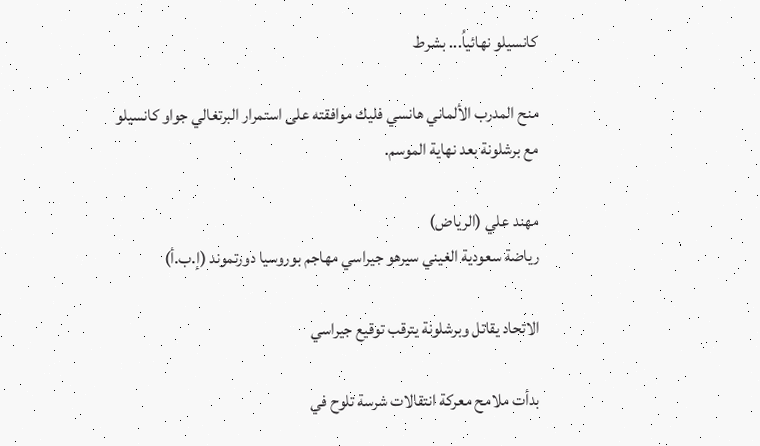كانسيلو نهائياُ... بشرط

منح المدرب الألماني هانسي فليك موافقته على استمرار البرتغالي جواو كانسيلو مع برشلونة بعد نهاية الموسم.

مهند علي (الرياض)
رياضة سعودية الغيني سيرهو جيراسي مهاجم بوروسيا دورتموند (إ.ب.أ)

الاتحاد يقاتل وبرشلونة يترقب توقيع جيراسي

بدأت ملامح معركة انتقالات شرسة تلوح في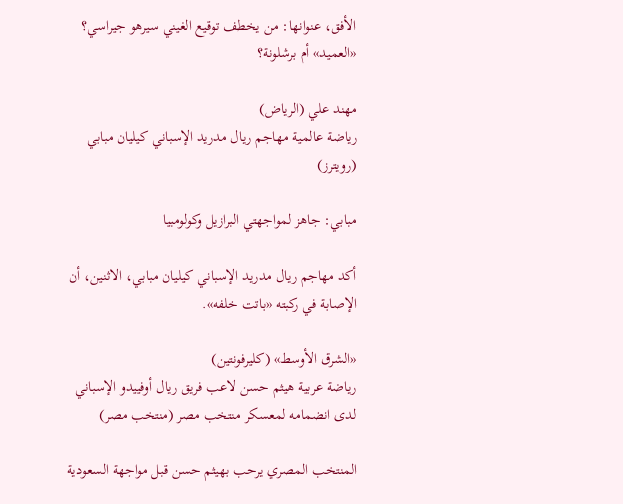الأفق، عنوانها: من يخطف توقيع الغيني سيرهو جيراسي؟ «العميد» أم برشلونة؟

مهند علي (الرياض)
رياضة عالمية مهاجم ريال مدريد الإسباني كيليان مبابي (رويترز)

مبابي: جاهز لمواجهتي البرازيل وكولومبيا

أكد مهاجم ريال مدريد الإسباني كيليان مبابي، الاثنين، أن الإصابة في ركبته «باتت خلفه».

«الشرق الأوسط» (كليرفونتين)
رياضة عربية هيثم حسن لاعب فريق ريال أوفييدو الإسباني لدى انضمامه لمعسكر منتخب مصر (منتخب مصر)

المنتخب المصري يرحب بهيثم حسن قبل مواجهة السعودية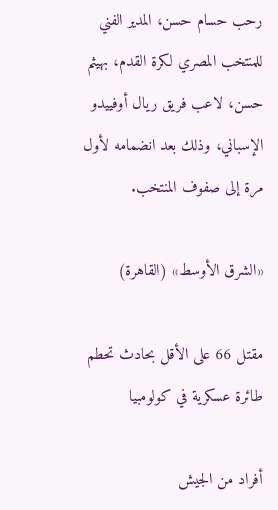رحب حسام حسن، المدير الفني للمنتخب المصري لكرة القدم، بهيثم حسن، لاعب فريق ريال أوفييدو الإسباني، وذلك بعد انضمامه لأول مرة إلى صفوف المنتخب.

«الشرق الأوسط» (القاهرة)

مقتل 66 على الأقل بحادث تحطم طائرة عسكرية في كولومبيا

أفراد من الجيش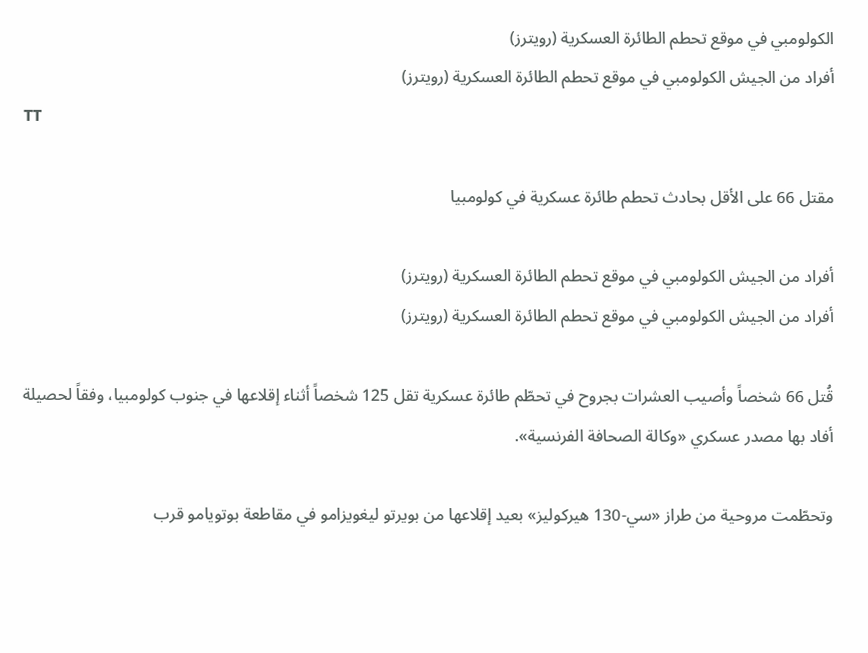الكولومبي في موقع تحطم الطائرة العسكرية (رويترز)
أفراد من الجيش الكولومبي في موقع تحطم الطائرة العسكرية (رويترز)
TT

مقتل 66 على الأقل بحادث تحطم طائرة عسكرية في كولومبيا

أفراد من الجيش الكولومبي في موقع تحطم الطائرة العسكرية (رويترز)
أفراد من الجيش الكولومبي في موقع تحطم الطائرة العسكرية (رويترز)

قُتل 66 شخصاً وأصيب العشرات بجروح في تحطّم طائرة عسكرية تقل 125 شخصاً أثناء إقلاعها في جنوب كولومبيا، وفقاً لحصيلة أفاد بها مصدر عسكري «وكالة الصحافة الفرنسية».

وتحطّمت مروحية من طراز «سي-130 هيركوليز» بعيد إقلاعها من بويرتو ليغويزامو في مقاطعة بوتويامو قرب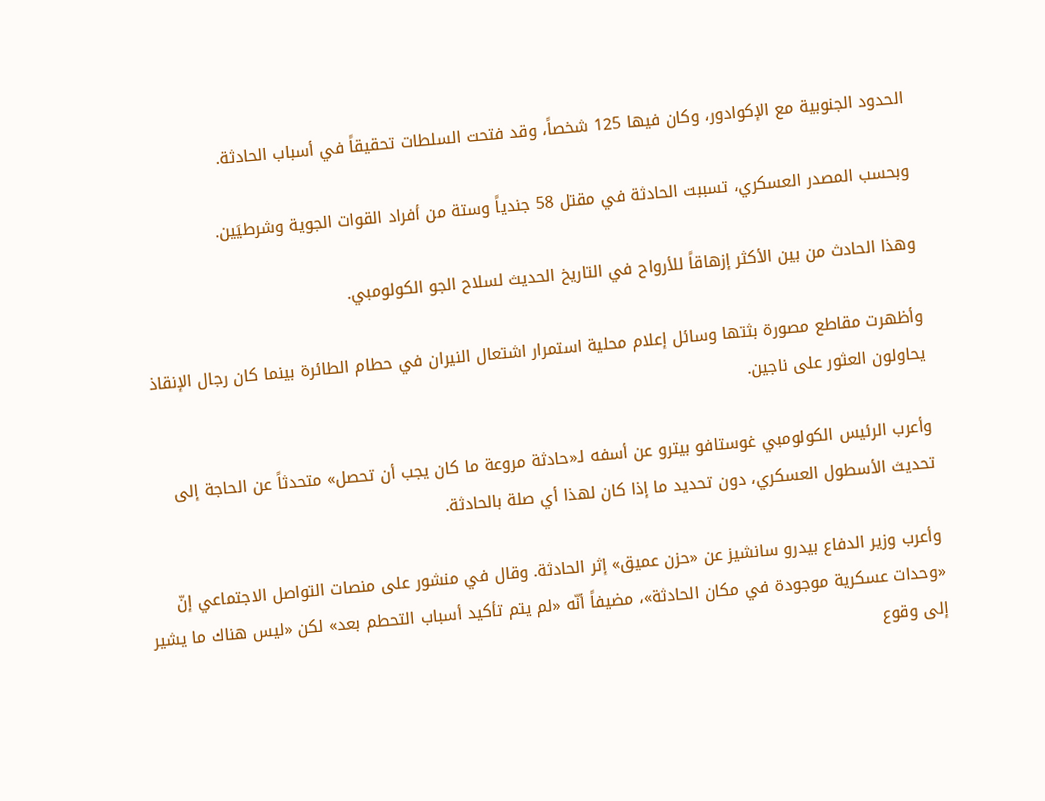الحدود الجنوبية مع الإكوادور، وكان فيها 125 شخصاً، وقد فتحت السلطات تحقيقاً في أسباب الحادثة.

وبحسب المصدر العسكري، تسببت الحادثة في مقتل 58 جندياً وستة من أفراد القوات الجوية وشرطيَين.

وهذا الحادث من بين الأكثر إزهاقاً للأرواح في التاريخ الحديث لسلاح الجو الكولومبي.

وأظهرت ‌مقاطع ‌مصورة بثتها وسائل إعلام ‌محلية استمرار اشتعال النيران ‌في حطام الطائرة بينما كان رجال الإنقاذ يحاولون العثور على ناجين.

وأعرب الرئيس الكولومبي غوستافو بيترو عن أسفه لـ«حادثة مروعة ما كان يجب أن تحصل» متحدثاً عن الحاجة إلى تحديث الأسطول العسكري، دون تحديد ما إذا كان لهذا أي صلة بالحادثة.

وأعرب وزير الدفاع بيدرو سانشيز عن «حزن عميق» إثر الحادثة. وقال في منشور على منصات التواصل الاجتماعي إنّ «وحدات عسكرية موجودة في مكان الحادثة»، مضيفاً أنّه «لم يتم تأكيد أسباب التحطم بعد» لكن «ليس هناك ما يشير إلى وقوع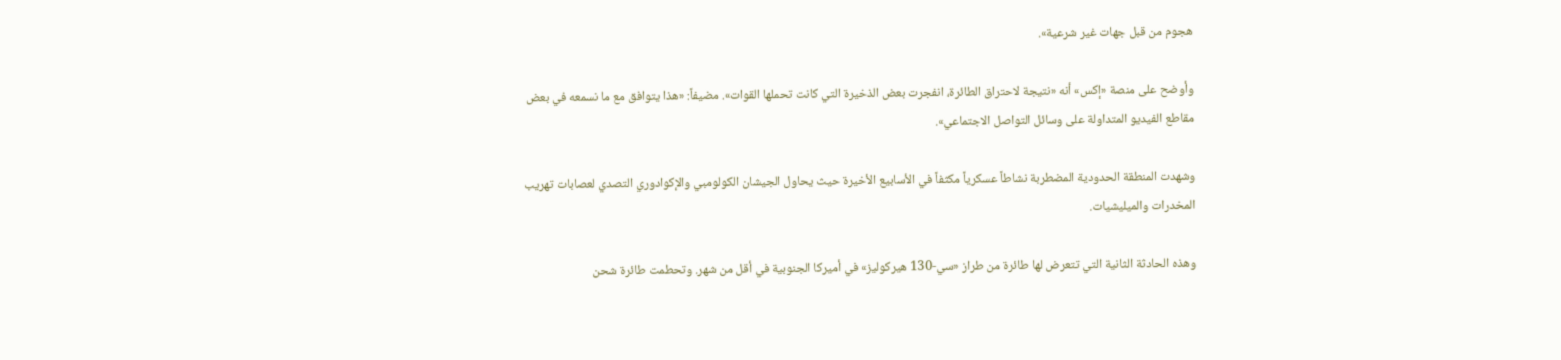هجوم من قبل جهات غير شرعية».

وأوضح على منصة «إكس» أنه «نتيجة لاحتراق الطائرة، انفجرت بعض الذخيرة التي كانت تحملها القوات». مضيفاً: «هذا يتوافق مع ما نسمعه في بعض مقاطع الفيديو المتداولة على وسائل التواصل الاجتماعي».

وشهدت المنطقة الحدودية المضطربة نشاطاً عسكرياً مكثفاً في الأسابيع الأخيرة حيث يحاول الجيشان الكولومبي والإكوادوري التصدي لعصابات تهريب المخدرات والميليشيات.

وهذه الحادثة الثانية التي تتعرض لها طائرة من طراز «سي-130 هيركوليز» في أميركا الجنوبية في أقل من شهر. وتحطمت طائرة شحن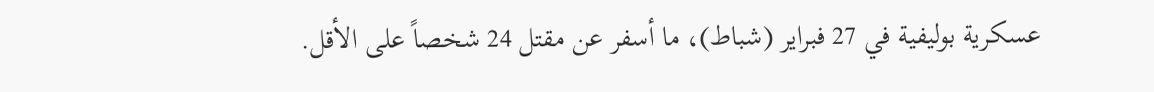عسكرية بوليفية في 27 فبراير (شباط)، ما أسفر عن مقتل 24 شخصاً على الأقل.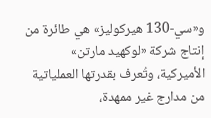و«سي-130 هيركوليز» هي طائرة من إنتاج شركة «لوكهيد مارتن» الأميركية، وتُعرف بقدرتها العملياتية من مدارج غير ممهدة،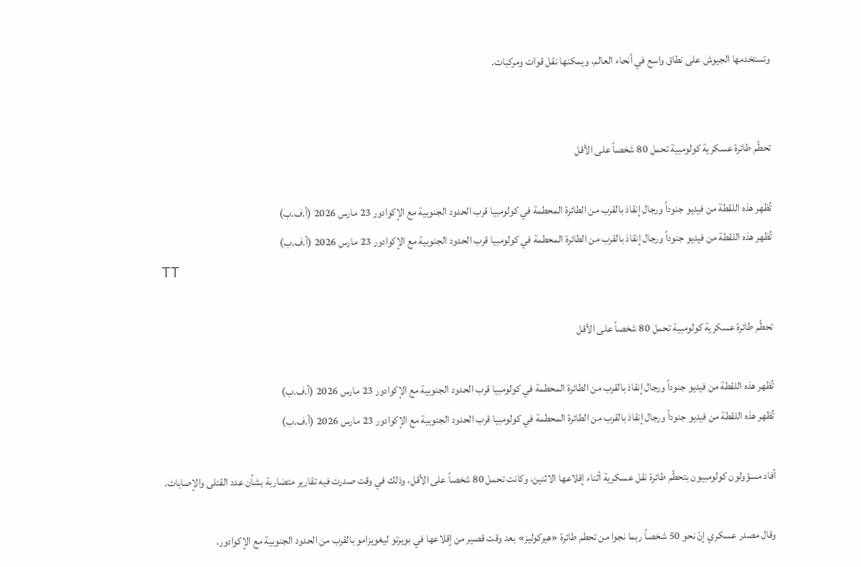وتستخدمها الجيوش على نطاق واسع في أنحاء العالم، ويمكنها نقل قوات ومركبات.


تحطّم طائرة عسكرية كولومبية تحمل 80 شخصاً على الأقل

تُظهر هذه اللقطة من فيديو جنوداً ورجال إنقاذ بالقرب من الطائرة المحطمة في كولومبيا قرب الحدود الجنوبية مع الإكوادور 23 مارس 2026 (أ.ف.ب)
تُظهر هذه اللقطة من فيديو جنوداً ورجال إنقاذ بالقرب من الطائرة المحطمة في كولومبيا قرب الحدود الجنوبية مع الإكوادور 23 مارس 2026 (أ.ف.ب)
TT

تحطّم طائرة عسكرية كولومبية تحمل 80 شخصاً على الأقل

تُظهر هذه اللقطة من فيديو جنوداً ورجال إنقاذ بالقرب من الطائرة المحطمة في كولومبيا قرب الحدود الجنوبية مع الإكوادور 23 مارس 2026 (أ.ف.ب)
تُظهر هذه اللقطة من فيديو جنوداً ورجال إنقاذ بالقرب من الطائرة المحطمة في كولومبيا قرب الحدود الجنوبية مع الإكوادور 23 مارس 2026 (أ.ف.ب)

أفاد مسؤولون كولومبيون بتحطّم طائرة نقل عسكرية أثناء إقلاعها الاثنين، وكانت تحمل 80 شخصاً على الأقل، وذلك في وقت صدرت فيه تقارير متضاربة بشأن عدد القتلى والإصابات.

وقال مصدر عسكري إنّ نحو 50 شخصاً ربما نجوا من تحطم طائرة «هيركوليز» بعد وقت قصير من إقلاعها في بويرتو ليغويزامو بالقرب من الحدود الجنوبية مع الإكوادور.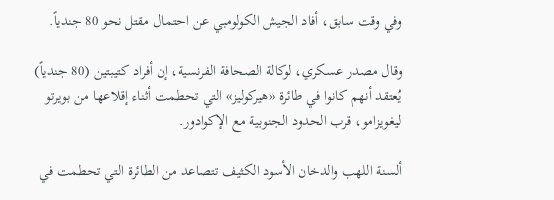وفي وقت سابق، أفاد الجيش الكولومبي عن احتمال مقتل نحو 80 جندياً.

وقال مصدر عسكري، لوكالة الصحافة الفرنسية، إن أفراد كتيبتين (80 جندياً) يُعتقد أنهم كانوا في طائرة «هيركوليز» التي تحطمت أثناء إقلاعها من بويرتو ليغويزامو، قرب الحدود الجنوبية مع الإكوادور.

ألسنة اللهب والدخان الأسود الكثيف تتصاعد من الطائرة التي تحطمت في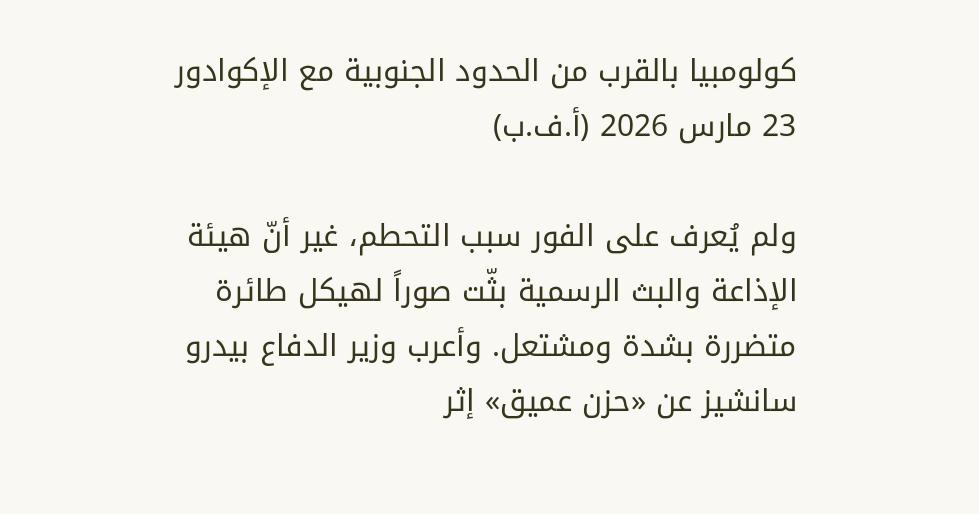كولومبيا بالقرب من الحدود الجنوبية مع الإكوادور 23 مارس 2026 (أ.ف.ب)

ولم يُعرف على الفور سبب التحطم، غير أنّ هيئة الإذاعة والبث الرسمية بثّت صوراً لهيكل طائرة متضررة بشدة ومشتعل. وأعرب وزير الدفاع بيدرو سانشيز عن «حزن عميق» إثر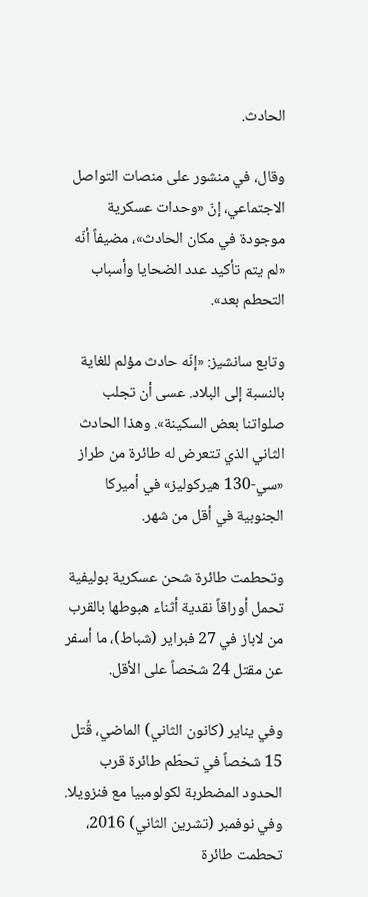الحادث.

وقال، في منشور على منصات التواصل الاجتماعي، إنّ «وحدات عسكرية موجودة في مكان الحادث»، مضيفاً أنّه «لم يتم تأكيد عدد الضحايا وأسباب التحطم بعد».

وتابع سانشيز: «إنّه حادث مؤلم للغاية بالنسبة إلى البلاد. عسى أن تجلب صلواتنا بعض السكينة». وهذا الحادث الثاني الذي تتعرض له طائرة من طراز «سي-130 هيركوليز» في أميركا الجنوبية في أقل من شهر.

وتحطمت طائرة شحن عسكرية بوليفية تحمل أوراقاً نقدية أثناء هبوطها بالقرب من لاباز في 27 فبراير (شباط)، ما أسفر عن مقتل 24 شخصاً على الأقل.

وفي يناير (كانون الثاني) الماضي، قُتل 15 شخصاً في تحطّم طائرة قرب الحدود المضطربة لكولومبيا مع فنزويلا. وفي نوفمبر (تشرين الثاني) 2016، تحطمت طائرة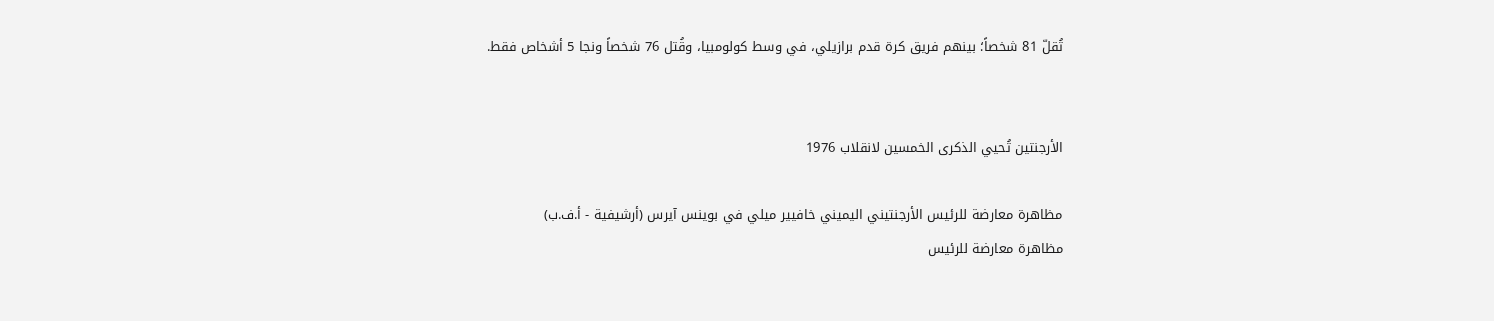تُقلّ 81 شخصاً؛ بينهم فريق كرة قدم برازيلي، في وسط كولومبيا، وقُتل 76 شخصاً ونجا 5 أشخاص فقط.


الأرجنتين تُحيي الذكرى الخمسين لانقلاب 1976

مظاهرة معارضة للرئيس الأرجنتيني اليميني خافيير ميلي في بوينس آيرس (أرشيفية - أ.ف.ب)
مظاهرة معارضة للرئيس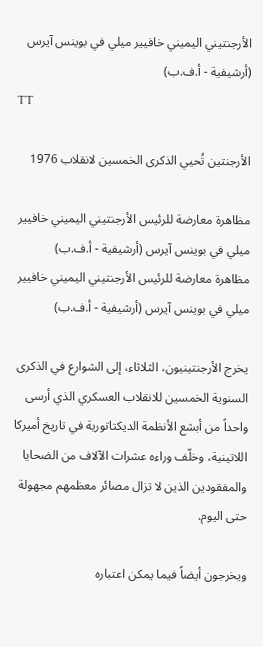الأرجنتيني اليميني خافيير ميلي في بوينس آيرس (أرشيفية - أ.ف.ب)
TT

الأرجنتين تُحيي الذكرى الخمسين لانقلاب 1976

مظاهرة معارضة للرئيس الأرجنتيني اليميني خافيير ميلي في بوينس آيرس (أرشيفية - أ.ف.ب)
مظاهرة معارضة للرئيس الأرجنتيني اليميني خافيير ميلي في بوينس آيرس (أرشيفية - أ.ف.ب)

يخرج الأرجنتينيون، الثلاثاء، إلى الشوارع في الذكرى السنوية الخمسين للانقلاب العسكري الذي أرسى واحداً من أبشع الأنظمة الديكتاتورية في تاريخ أميركا اللاتينية، وخلّف وراءه عشرات الآلاف من الضحايا والمفقودين الذين لا تزال مصائر معظمهم مجهولة حتى اليوم.

ويخرجون أيضاً فيما يمكن اعتباره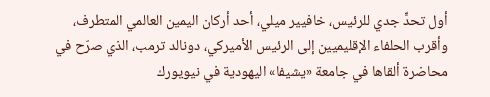أول تحدٍّ جدي للرئيس، خافيير ميلي، أحد أركان اليمين العالمي المتطرف، وأقرب الحلفاء الإقليميين إلى الرئيس الأميركي، دونالد ترمب، الذي صرّح في محاضرة ألقاها في جامعة «يشيفا» اليهودية في نيويورك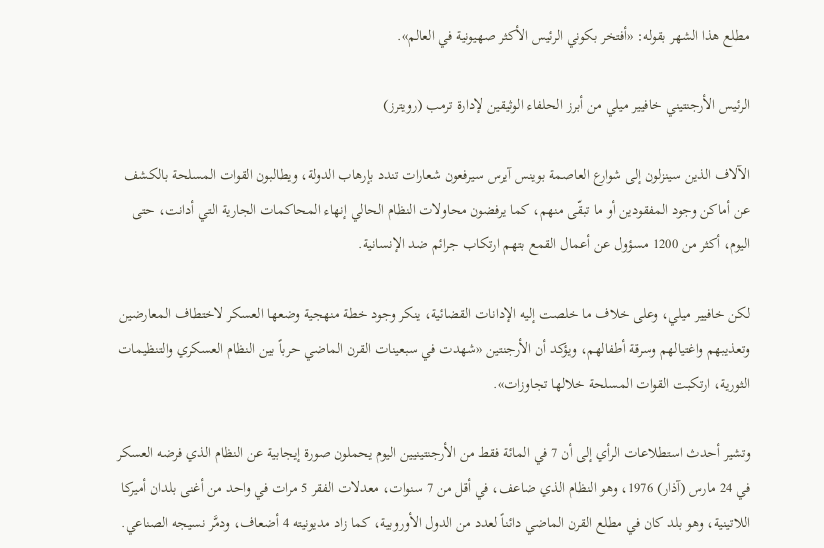مطلع هذا الشهر بقوله: «أفتخر بكوني الرئيس الأكثر صهيونية في العالم».

الرئيس الأرجنتيني خافيير ميلي من أبرز الحلفاء الوثيقين لإدارة ترمب (رويترز)

الآلاف الذين سينزلون إلى شوارع العاصمة بوينس آيرس سيرفعون شعارات تندد بإرهاب الدولة، ويطالبون القوات المسلحة بالكشف عن أماكن وجود المفقودين أو ما تبقّى منهم، كما يرفضون محاولات النظام الحالي إنهاء المحاكمات الجارية التي أدانت، حتى اليوم، أكثر من 1200 مسؤول عن أعمال القمع بتهم ارتكاب جرائم ضد الإنسانية.

لكن خافيير ميلي، وعلى خلاف ما خلصت إليه الإدانات القضائية، ينكر وجود خطة منهجية وضعها العسكر لاختطاف المعارضين وتعذيبهم واغتيالهم وسرقة أطفالهم، ويؤكد أن الأرجنتين «شهدت في سبعينات القرن الماضي حرباً بين النظام العسكري والتنظيمات الثورية، ارتكبت القوات المسلحة خلالها تجاوزات».

وتشير أحدث استطلاعات الرأي إلى أن 7 في المائة فقط من الأرجنتينيين اليوم يحملون صورة إيجابية عن النظام الذي فرضه العسكر في 24 مارس (آذار) 1976، وهو النظام الذي ضاعف، في أقل من 7 سنوات، معدلات الفقر 5 مرات في واحد من أغنى بلدان أميركا اللاتينية، وهو بلد كان في مطلع القرن الماضي دائناً لعدد من الدول الأوروبية، كما زاد مديونيته 4 أضعاف، ودمَّر نسيجه الصناعي.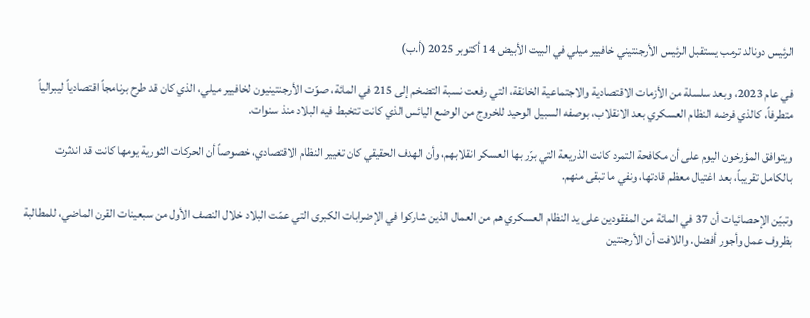الرئيس دونالد ترمب يستقبل الرئيس الأرجنتيني خافيير ميلي في البيت الأبيض 14 أكتوبر 2025 (أ.ب)

في عام 2023، وبعد سلسلة من الأزمات الاقتصادية والاجتماعية الخانقة، التي رفعت نسبة التضخم إلى 215 في المائة، صوّت الأرجنتينيون لخافيير ميلي، الذي كان قد طرح برنامجاً اقتصادياً ليبرالياً متطرفاً، كالذي فرضه النظام العسكري بعد الانقلاب، بوصفه السبيل الوحيد للخروج من الوضع اليائس الذي كانت تتخبط فيه البلاد منذ سنوات.

ويتوافق المؤرخون اليوم على أن مكافحة التمرد كانت الذريعة التي برّر بها العسكر انقلابهم، وأن الهدف الحقيقي كان تغيير النظام الاقتصادي، خصوصاً أن الحركات الثورية يومها كانت قد اندثرت بالكامل تقريباً، بعد اغتيال معظم قادتها، ونفي ما تبقى منهم.

وتبيّن الإحصائيات أن 37 في المائة من المفقودين على يد النظام العسكري هم من العمال الذين شاركوا في الإضرابات الكبرى التي عمّت البلاد خلال النصف الأول من سبعينات القرن الماضي، للمطالبة بظروف عمل وأجور أفضل. واللافت أن الأرجنتين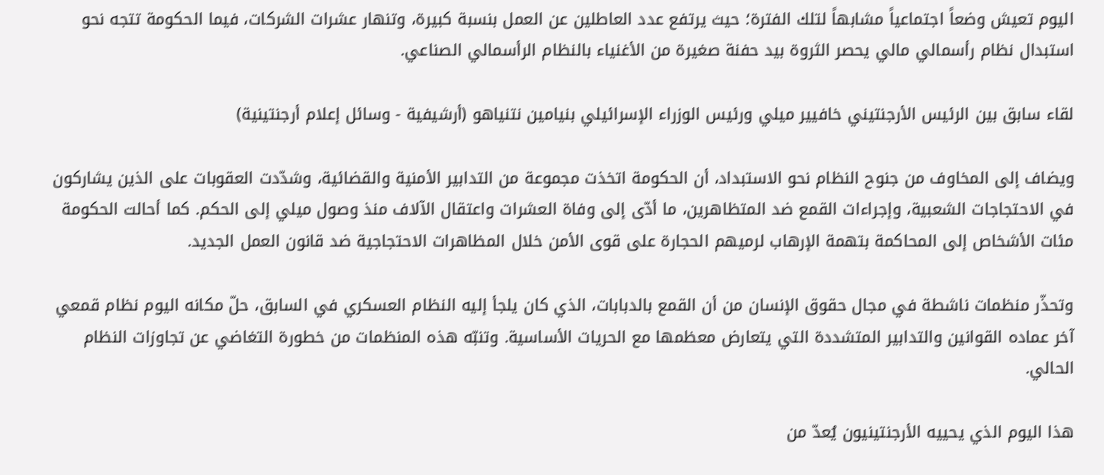اليوم تعيش وضعاً اجتماعياً مشابهاً لتلك الفترة؛ حيث يرتفع عدد العاطلين عن العمل بنسبة كبيرة، وتنهار عشرات الشركات، فيما الحكومة تتجه نحو استبدال نظام رأسمالي مالي يحصر الثروة بيد حفنة صغيرة من الأغنياء بالنظام الرأسمالي الصناعي.

لقاء سابق بين الرئيس الأرجنتيني خافيير ميلي ورئيس الوزراء الإسرائيلي بنيامين نتنياهو (أرشيفية - وسائل إعلام أرجنتينية)

ويضاف إلى المخاوف من جنوح النظام نحو الاستبداد، أن الحكومة اتخذت مجموعة من التدابير الأمنية والقضائية، وشدّدت العقوبات على الذين يشاركون في الاحتجاجات الشعبية، وإجراءات القمع ضد المتظاهرين، ما أدّى إلى وفاة العشرات واعتقال الآلاف منذ وصول ميلي إلى الحكم. كما أحالت الحكومة مئات الأشخاص إلى المحاكمة بتهمة الإرهاب لرميهم الحجارة على قوى الأمن خلال المظاهرات الاحتجاجية ضد قانون العمل الجديد.

وتحذّر منظمات ناشطة في مجال حقوق الإنسان من أن القمع بالدبابات، الذي كان يلجأ إليه النظام العسكري في السابق، حلّ مكانه اليوم نظام قمعي آخر عماده القوانين والتدابير المتشددة التي يتعارض معظمها مع الحريات الأساسية. وتنبّه هذه المنظمات من خطورة التغاضي عن تجاوزات النظام الحالي.

هذا اليوم الذي يحييه الأرجنتينيون يُعدّ من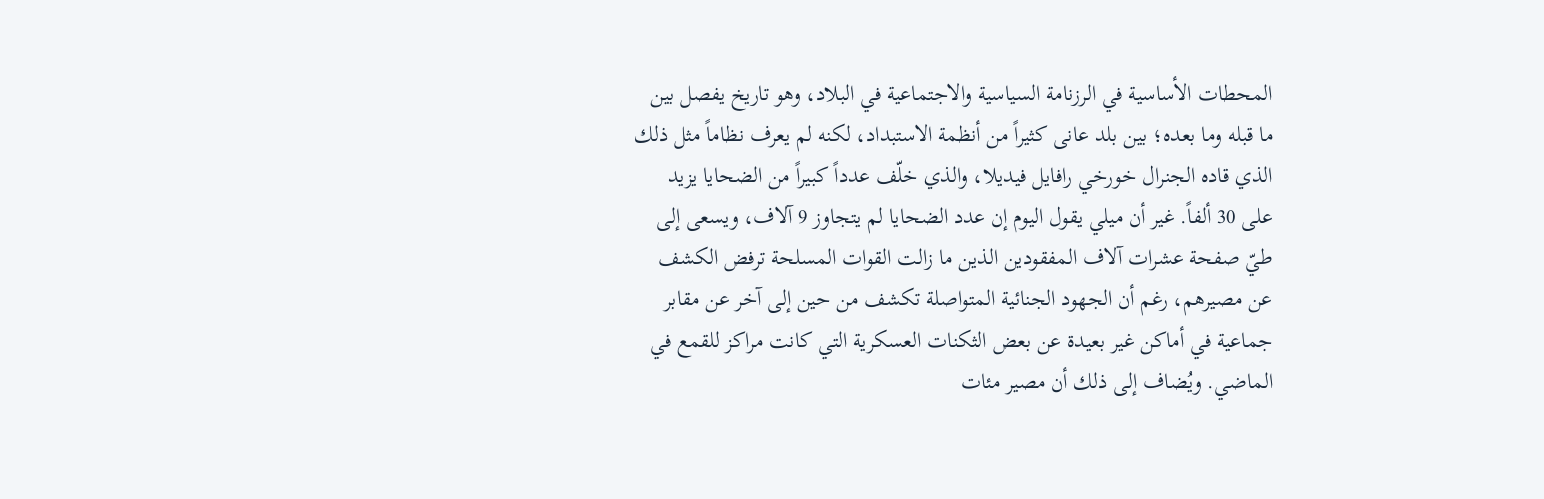المحطات الأساسية في الرزنامة السياسية والاجتماعية في البلاد، وهو تاريخ يفصل بين ما قبله وما بعده؛ بين بلد عانى كثيراً من أنظمة الاستبداد، لكنه لم يعرف نظاماً مثل ذلك الذي قاده الجنرال خورخي رافايل فيديلا، والذي خلّف عدداً كبيراً من الضحايا يزيد على 30 ألفاً. غير أن ميلي يقول اليوم إن عدد الضحايا لم يتجاوز 9 آلاف، ويسعى إلى طيّ صفحة عشرات آلاف المفقودين الذين ما زالت القوات المسلحة ترفض الكشف عن مصيرهم، رغم أن الجهود الجنائية المتواصلة تكشف من حين إلى آخر عن مقابر جماعية في أماكن غير بعيدة عن بعض الثكنات العسكرية التي كانت مراكز للقمع في الماضي. ويُضاف إلى ذلك أن مصير مئات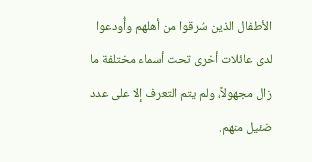الأطفال الذين سُرقوا من أهلهم وأُودعوا لدى عائلات أخرى تحت أسماء مختلفة ما زال مجهولاً، ولم يتم التعرف إلا على عدد ضئيل منهم.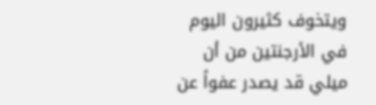ويتخوف كثيرون اليوم في الأرجنتين من أن ميلي قد يصدر عفواً عن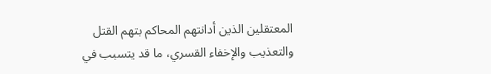المعتقلين الذين أدانتهم المحاكم بتهم القتل والتعذيب والإخفاء القسري، ما قد يتسبب في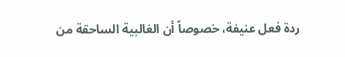ردة فعل عنيفة، خصوصاً أن الغالبية الساحقة من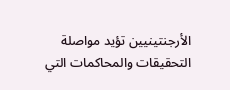الأرجنتينيين تؤيد مواصلة التحقيقات والمحاكمات التي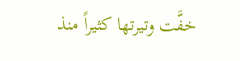خفَّت وتيرتها كثيراً منذ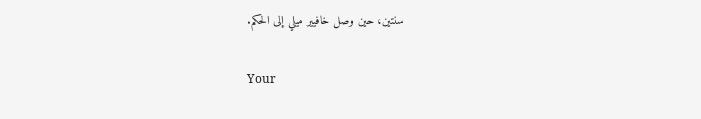سنتين، حين وصل خافيير ميلي إلى الحكم.

Your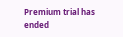Premium trial has ended